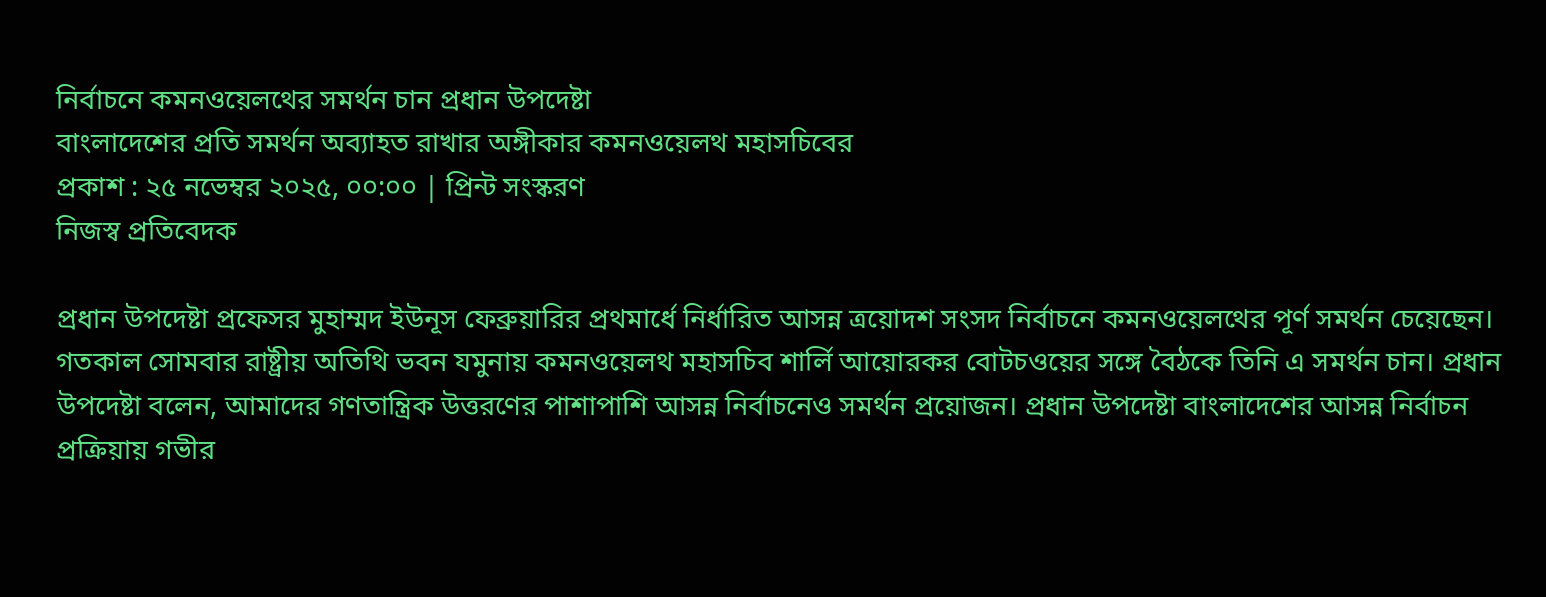নির্বাচনে কমনওয়েলথের সমর্থন চান প্রধান উপদেষ্টা
বাংলাদেশের প্রতি সমর্থন অব্যাহত রাখার অঙ্গীকার কমনওয়েলথ মহাসচিবের
প্রকাশ : ২৫ নভেম্বর ২০২৫, ০০:০০ | প্রিন্ট সংস্করণ
নিজস্ব প্রতিবেদক

প্রধান উপদেষ্টা প্রফেসর মুহাম্মদ ইউনূস ফেব্রুয়ারির প্রথমার্ধে নির্ধারিত আসন্ন ত্রয়োদশ সংসদ নির্বাচনে কমনওয়েলথের পূর্ণ সমর্থন চেয়েছেন। গতকাল সোমবার রাষ্ট্রীয় অতিথি ভবন যমুনায় কমনওয়েলথ মহাসচিব শার্লি আয়োরকর বোটচওয়ের সঙ্গে বৈঠকে তিনি এ সমর্থন চান। প্রধান উপদেষ্টা বলেন, আমাদের গণতান্ত্রিক উত্তরণের পাশাপাশি আসন্ন নির্বাচনেও সমর্থন প্রয়োজন। প্রধান উপদেষ্টা বাংলাদেশের আসন্ন নির্বাচন প্রক্রিয়ায় গভীর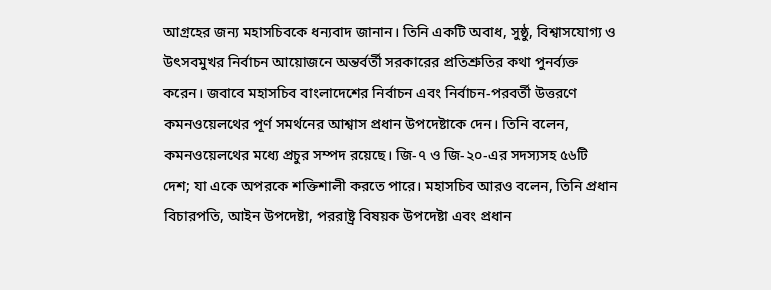আগ্রহের জন্য মহাসচিবকে ধন্যবাদ জানান। তিনি একটি অবাধ, সুষ্ঠু, বিশ্বাসযোগ্য ও উৎসবমুখর নির্বাচন আয়োজনে অন্তর্বর্তী সরকারের প্রতিশ্রুতির কথা পুনর্ব্যক্ত করেন। জবাবে মহাসচিব বাংলাদেশের নির্বাচন এবং নির্বাচন-পরবর্তী উত্তরণে কমনওয়েলথের পূর্ণ সমর্থনের আশ্বাস প্রধান উপদেষ্টাকে দেন। তিনি বলেন, কমনওয়েলথের মধ্যে প্রচুর সম্পদ রয়েছে। জি-৭ ও জি-২০-এর সদস্যসহ ৫৬টি দেশ; যা একে অপরকে শক্তিশালী করতে পারে। মহাসচিব আরও বলেন, তিনি প্রধান বিচারপতি, আইন উপদেষ্টা, পররাষ্ট্র বিষয়ক উপদেষ্টা এবং প্রধান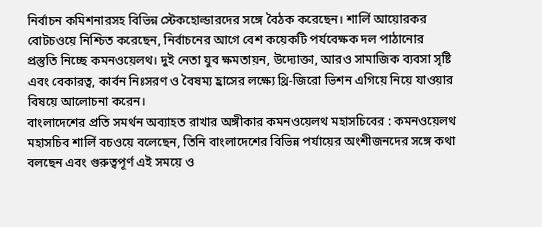নির্বাচন কমিশনারসহ বিভিন্ন স্টেকহোল্ডারদের সঙ্গে বৈঠক করেছেন। শার্লি আয়োরকর বোটচওয়ে নিশ্চিত করেছেন, নির্বাচনের আগে বেশ কয়েকটি পর্যবেক্ষক দল পাঠানোর প্রস্তুতি নিচ্ছে কমনওয়েলথ। দুই নেতা যুব ক্ষমতায়ন, উদ্যোক্তা, আরও সামাজিক ব্যবসা সৃষ্টি এবং বেকারত্ব, কার্বন নিঃসরণ ও বৈষম্য হ্রাসের লক্ষ্যে থ্রি-জিরো ভিশন এগিয়ে নিয়ে যাওয়ার বিষয়ে আলোচনা করেন।
বাংলাদেশের প্রতি সমর্থন অব্যাহত রাখার অঙ্গীকার কমনওয়েলথ মহাসচিবের : কমনওয়েলথ মহাসচিব শার্লি বচওয়ে বলেছেন, তিনি বাংলাদেশের বিভিন্ন পর্যায়ের অংশীজনদের সঙ্গে কথা বলছেন এবং গুরুত্বপূর্ণ এই সময়ে ও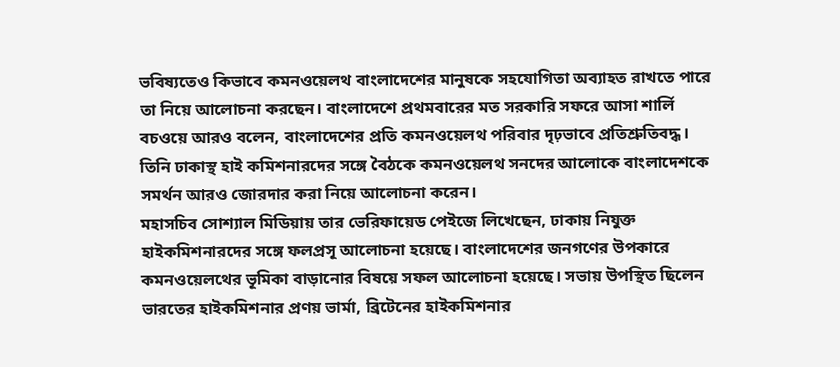ভবিষ্যতেও কিভাবে কমনওয়েলথ বাংলাদেশের মানুষকে সহযোগিতা অব্যাহত রাখতে পারে তা নিয়ে আলোচনা করছেন। বাংলাদেশে প্রথমবারের মত সরকারি সফরে আসা শার্লি বচওয়ে আরও বলেন, বাংলাদেশের প্রতি কমনওয়েলথ পরিবার দৃঢ়ভাবে প্রতিশ্রুতিবদ্ধ। তিনি ঢাকাস্থ হাই কমিশনারদের সঙ্গে বৈঠকে কমনওয়েলথ সনদের আলোকে বাংলাদেশকে সমর্থন আরও জোরদার করা নিয়ে আলোচনা করেন।
মহাসচিব সোশ্যাল মিডিয়ায় তার ভেরিফায়েড পেইজে লিখেছেন, ঢাকায় নিযুক্ত হাইকমিশনারদের সঙ্গে ফলপ্রসূ আলোচনা হয়েছে। বাংলাদেশের জনগণের উপকারে কমনওয়েলথের ভূমিকা বাড়ানোর বিষয়ে সফল আলোচনা হয়েছে। সভায় উপস্থিত ছিলেন ভারতের হাইকমিশনার প্রণয় ভার্মা, ব্রিটেনের হাইকমিশনার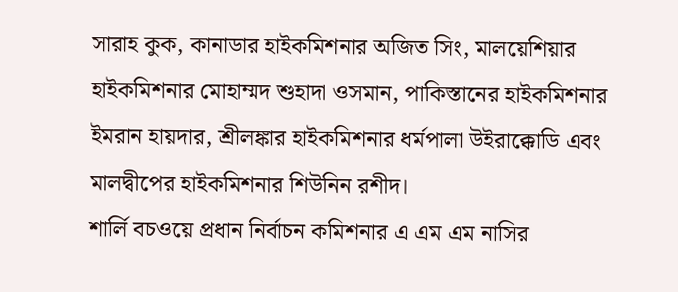সারাহ কুক, কানাডার হাইকমিশনার অজিত সিং, মালয়েশিয়ার হাইকমিশনার মোহাম্মদ শুহাদা ওসমান, পাকিস্তানের হাইকমিশনার ইমরান হায়দার, শ্রীলঙ্কার হাইকমিশনার ধর্মপালা উইরাক্কোডি এবং মালদ্বীপের হাইকমিশনার শিউনিন রশীদ।
শার্লি বচওয়ে প্রধান নির্বাচন কমিশনার এ এম এম নাসির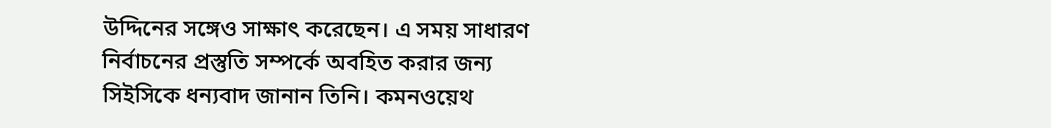উদ্দিনের সঙ্গেও সাক্ষাৎ করেছেন। এ সময় সাধারণ নির্বাচনের প্রস্তুতি সম্পর্কে অবহিত করার জন্য সিইসিকে ধন্যবাদ জানান তিনি। কমনওয়েথ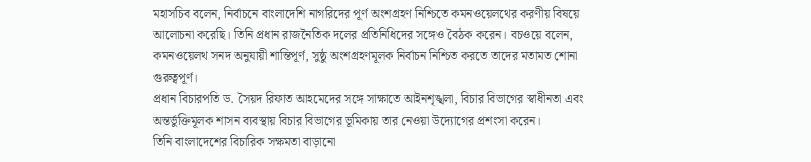মহাসচিব বলেন, নির্বাচনে বাংলাদেশি নাগরিদের পূর্ণ অংশগ্রহণ নিশ্চিতে কমনওয়েলথের করণীয় বিষয়ে আলোচনা করেছি। তিনি প্রধান রাজনৈতিক দলের প্রতিনিধিদের সঙ্গেও বৈঠক করেন। বচওয়ে বলেন, কমনওয়েলথ সনদ অনুযায়ী শান্তিপূর্ণ, সুষ্ঠু অংশগ্রহণমূলক নির্বাচন নিশ্চিত করতে তাদের মতামত শোনা গুরুত্বপূর্ণ।
প্রধান বিচারপতি ড. সৈয়দ রিফাত আহমেদের সঙ্গে সাক্ষাতে আইনশৃঙ্খলা, বিচার বিভাগের স্বাধীনতা এবং অন্তর্ভুক্তিমূলক শাসন ব্যবস্থায় বিচার বিভাগের ভূমিকায় তার নেওয়া উদ্যোগের প্রশংসা করেন।
তিনি বাংলাদেশের বিচারিক সক্ষমতা বাড়ানো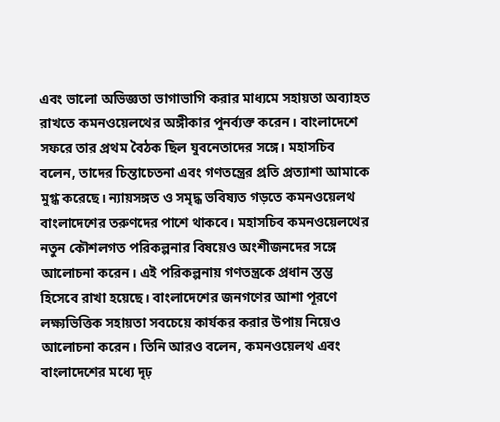এবং ভালো অভিজ্ঞতা ভাগাভাগি করার মাধ্যমে সহায়তা অব্যাহত রাখতে কমনওয়েলথের অঙ্গীকার পুনর্ব্যক্ত করেন। বাংলাদেশে সফরে তার প্রথম বৈঠক ছিল যুবনেতাদের সঙ্গে। মহাসচিব বলেন, তাদের চিন্তাচেতনা এবং গণতন্ত্রের প্রতি প্রত্যাশা আমাকে মুগ্ধ করেছে। ন্যায়সঙ্গত ও সমৃদ্ধ ভবিষ্যত গড়তে কমনওয়েলথ বাংলাদেশের তরুণদের পাশে থাকবে। মহাসচিব কমনওয়েলথের নতুন কৌশলগত পরিকল্পনার বিষয়েও অংশীজনদের সঙ্গে আলোচনা করেন। এই পরিকল্পনায় গণতন্ত্রকে প্রধান স্তম্ভ হিসেবে রাখা হয়েছে। বাংলাদেশের জনগণের আশা পূরণে লক্ষ্যভিত্তিক সহায়তা সবচেয়ে কার্যকর করার উপায় নিয়েও আলোচনা করেন। তিনি আরও বলেন, কমনওয়েলথ এবং বাংলাদেশের মধ্যে দৃঢ়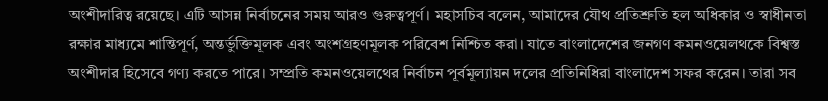অংশীদারিত্ব রয়েছে। এটি আসন্ন নির্বাচনের সময় আরও গুরুত্বপূর্ণ। মহাসচিব বলেন, আমাদের যৌথ প্রতিশ্রুতি হল অধিকার ও স্বাধীনতা রক্ষার মাধ্যমে শান্তিপূর্ণ, অন্তর্ভুক্তিমূলক এবং অংশগ্রহণমূলক পরিবেশ নিশ্চিত করা। যাতে বাংলাদেশের জনগণ কমনওয়েলথকে বিশ্বস্ত অংশীদার হিসেবে গণ্য করতে পারে। সম্প্রতি কমনওয়েলথের নির্বাচন পূর্বমূল্যায়ন দলের প্রতিনিধিরা বাংলাদেশ সফর করেন। তারা সব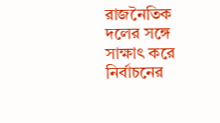রাজনৈতিক দলের সঙ্গে সাক্ষাৎ করে নির্বাচনের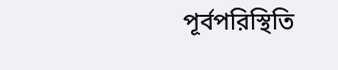পূর্বপরিস্থিতি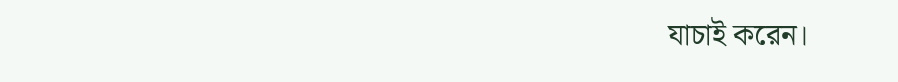যাচাই করেন।